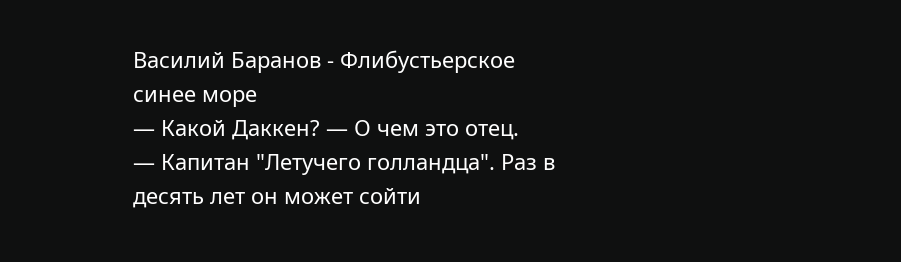Василий Баранов - Флибустьерское синее море
— Какой Даккен? — О чем это отец.
— Капитан "Летучего голландца". Раз в десять лет он может сойти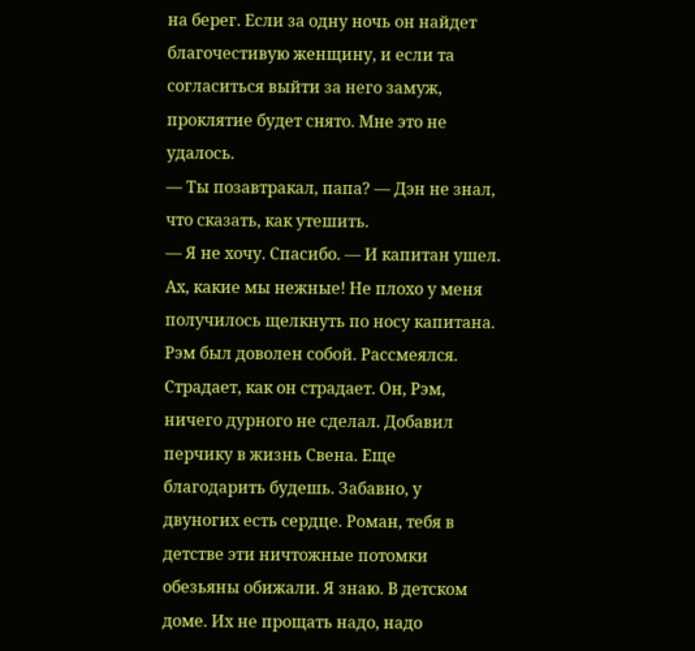на берег. Если за одну ночь он найдет благочестивую женщину, и если та согласиться выйти за него замуж, проклятие будет снято. Мне это не удалось.
— Ты позавтракал, папа? — Дэн не знал, что сказать, как утешить.
— Я не хочу. Спасибо. — И капитан ушел.
Ах, какие мы нежные! Не плохо у меня получилось щелкнуть по носу капитана. Рэм был доволен собой. Рассмеялся. Страдает, как он страдает. Он, Рэм, ничего дурного не сделал. Добавил перчику в жизнь Свена. Еще благодарить будешь. Забавно, у двуногих есть сердце. Роман, тебя в детстве эти ничтожные потомки обезьяны обижали. Я знаю. В детском доме. Их не прощать надо, надо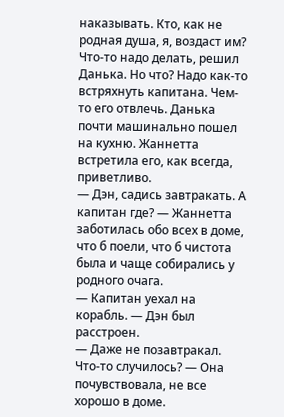наказывать. Кто, как не родная душа, я, воздаст им?
Что-то надо делать, решил Данька. Но что? Надо как-то встряхнуть капитана. Чем-то его отвлечь. Данька почти машинально пошел на кухню. Жаннетта встретила его, как всегда, приветливо.
— Дэн, садись завтракать. А капитан где? — Жаннетта заботилась обо всех в доме, что б поели, что б чистота была и чаще собирались у родного очага.
— Капитан уехал на корабль. — Дэн был расстроен.
— Даже не позавтракал. Что-то случилось? — Она почувствовала, не все хорошо в доме.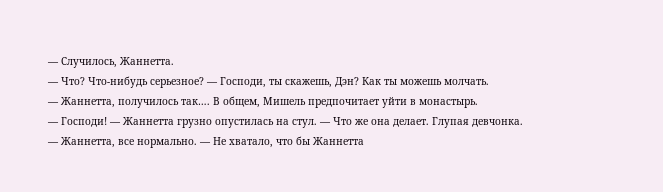— Случилось, Жаннетта.
— Что? Что-нибудь серьезное? — Господи, ты скажешь, Дэн? Как ты можешь молчать.
— Жаннетта, получилось так…. В общем, Мишель предпочитает уйти в монастырь.
— Господи! — Жаннетта грузно опустилась на стул. — Что же она делает. Глупая девчонка.
— Жаннетта, все нормально. — Не хватало, что бы Жаннетта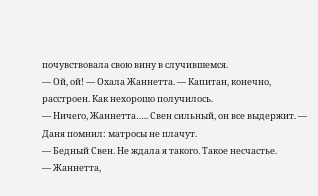почувствовала свою вину в случившемся.
— Ой, ой! — Охала Жаннетта. — Капитан, конечно, расстроен. Как нехорошо получилось.
— Ничего, Жаннетта….. Свен сильный, он все выдержит. — Даня помнил: матросы не плачут.
— Бедный Свен. Не ждала я такого. Такое несчастье.
— Жаннетта,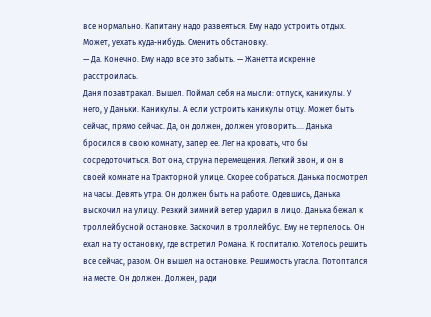все нормально. Капитану надо развеяться. Ему надо устроить отдых. Может, уехать куда-нибудь. Сменить обстановку.
— Да. Конечно. Ему надо все это забыть. — Жанетта искренне расстроилась.
Даня позавтракал. Вышел. Поймал себя на мысли: отпуск, каникулы. У него, у Даньки. Каникулы. А если устроить каникулы отцу. Может быть сейчас, прямо сейчас. Да, он должен, должен уговорить…. Данька бросился в свою комнату, запер ее. Лег на кровать, что бы сосредоточиться. Вот она, струна перемещения. Легкий звон, и он в своей комнате на Тракторной улице. Скорее собраться. Данька посмотрел на часы. Девять утра. Он должен быть на работе. Одевшись, Данька выскочил на улицу. Резкий зимний ветер ударил в лицо. Данька бежал к троллейбусной остановке. Заскочил в троллейбус. Ему не терпелось. Он ехал на ту остановку, где встретил Романа. К госпиталю. Хотелось решить все сейчас, разом. Он вышел на остановке. Решимость угасла. Потоптался на месте. Он должен. Должен, ради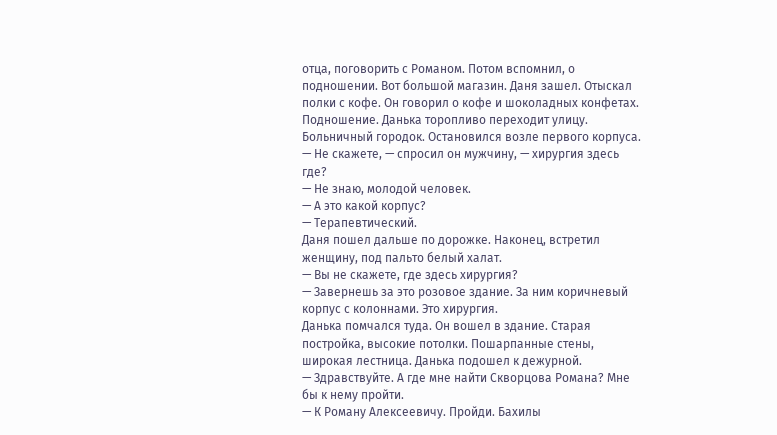отца, поговорить с Романом. Потом вспомнил, о подношении. Вот большой магазин. Даня зашел. Отыскал полки с кофе. Он говорил о кофе и шоколадных конфетах. Подношение. Данька торопливо переходит улицу. Больничный городок. Остановился возле первого корпуса.
— Не скажете, — спросил он мужчину, — хирургия здесь где?
— Не знаю, молодой человек.
— А это какой корпус?
— Терапевтический.
Даня пошел дальше по дорожке. Наконец, встретил женщину, под пальто белый халат.
— Вы не скажете, где здесь хирургия?
— Завернешь за это розовое здание. За ним коричневый корпус с колоннами. Это хирургия.
Данька помчался туда. Он вошел в здание. Старая постройка, высокие потолки. Пошарпанные стены, широкая лестница. Данька подошел к дежурной.
— Здравствуйте. А где мне найти Скворцова Романа? Мне бы к нему пройти.
— К Роману Алексеевичу. Пройди. Бахилы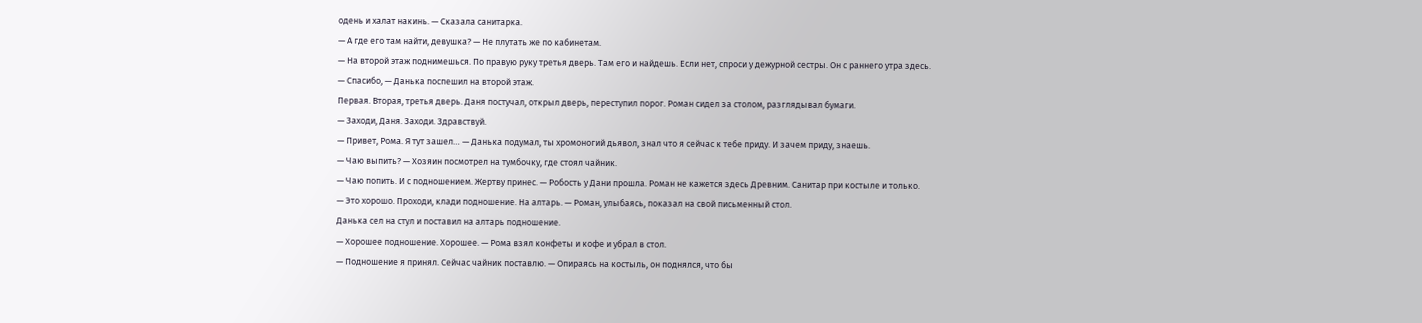одень и халат накинь. — Сказала санитарка.
— А где его там найти, девушка? — Не плутать же по кабинетам.
— На второй этаж поднимешься. По правую руку третья дверь. Там его и найдешь. Если нет, спроси у дежурной сестры. Он с раннего утра здесь.
— Спасибо, — Данька поспешил на второй этаж.
Первая. Вторая, третья дверь. Даня постучал, открыл дверь, переступил порог. Роман сидел за столом, разглядывал бумаги.
— Заходи, Даня. Заходи. Здравствуй.
— Привет, Рома. Я тут зашел… — Данька подумал, ты хромоногий дьявол, знал что я сейчас к тебе приду. И зачем приду, знаешь.
— Чаю выпить? — Хозяин посмотрел на тумбочку, где стоял чайник.
— Чаю попить. И с подношением. Жертву принес. — Робость у Дани прошла. Роман не кажется здесь Древним. Санитар при костыле и только.
— Это хорошо. Проходи, клади подношение. На алтарь. — Роман, улыбаясь, показал на свой письменный стол.
Данька сел на стул и поставил на алтарь подношение.
— Хорошее подношение. Хорошее. — Рома взял конфеты и кофе и убрал в стол.
— Подношение я принял. Сейчас чайник поставлю. — Опираясь на костыль, он поднялся, что бы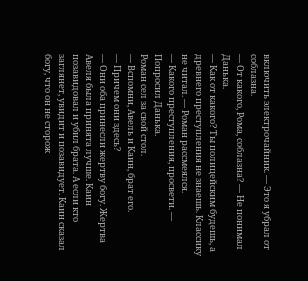включить электрочайник. — Это я убрал от соблазна.
— От какого, Рома, соблазна? — Не понимал Данька.
— Как от какого? Ты полицейским будешь, а древнего преступления не знаешь. Классику не читал. — Роман рассмеялся.
— Какого преступления, просвети. — Попросил Данька.
Роман сел за свой стол.
— Вспомни, Авель и Каин, брат его.
— Причем они здесь?
— Они оба принесли жертву богу. Жертва Авеля была принята лучше. Каин позавидовал и убил брата. А если кто заглянет, увидит и позавидует. Каин сказал богу, что он не сторож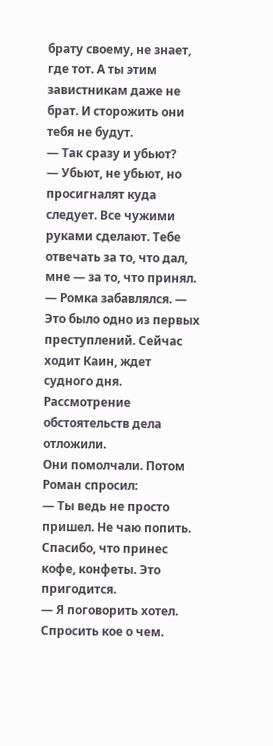брату своему, не знает, где тот. А ты этим завистникам даже не брат. И сторожить они тебя не будут.
— Так сразу и убьют?
— Убьют, не убьют, но просигналят куда следует. Все чужими руками сделают. Тебе отвечать за то, что дал, мне — за то, что принял. — Ромка забавлялся. — Это было одно из первых преступлений. Сейчас ходит Каин, ждет судного дня. Рассмотрение обстоятельств дела отложили.
Они помолчали. Потом Роман спросил:
— Ты ведь не просто пришел. Не чаю попить. Спасибо, что принес кофе, конфеты. Это пригодится.
— Я поговорить хотел. Спросить кое о чем.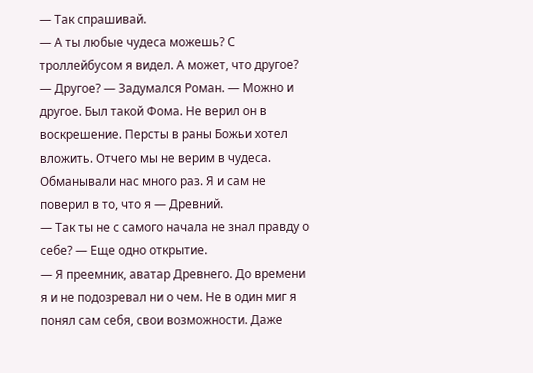— Так спрашивай.
— А ты любые чудеса можешь? С троллейбусом я видел. А может, что другое?
— Другое? — Задумался Роман. — Можно и другое. Был такой Фома. Не верил он в воскрешение. Персты в раны Божьи хотел вложить. Отчего мы не верим в чудеса. Обманывали нас много раз. Я и сам не поверил в то, что я — Древний.
— Так ты не с самого начала не знал правду о себе? — Еще одно открытие.
— Я преемник, аватар Древнего. До времени я и не подозревал ни о чем. Не в один миг я понял сам себя, свои возможности. Даже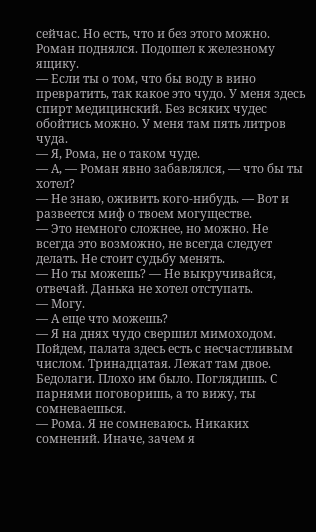сейчас. Но есть, что и без этого можно.
Роман поднялся. Подошел к железному ящику.
— Если ты о том, что бы воду в вино превратить, так какое это чудо. У меня здесь спирт медицинский. Без всяких чудес обойтись можно. У меня там пять литров чуда.
— Я, Рома, не о таком чуде.
— А, — Роман явно забавлялся, — что бы ты хотел?
— Не знаю, оживить кого-нибудь. — Вот и развеется миф о твоем могуществе.
— Это немного сложнее, но можно. Не всегда это возможно, не всегда следует делать. Не стоит судьбу менять.
— Но ты можешь? — Не выкручивайся, отвечай. Данька не хотел отступать.
— Могу.
— А еще что можешь?
— Я на днях чудо свершил мимоходом. Пойдем, палата здесь есть с несчастливым числом. Тринадцатая. Лежат там двое. Бедолаги. Плохо им было. Поглядишь. С парнями поговоришь, а то вижу, ты сомневаешься.
— Рома. Я не сомневаюсь. Никаких сомнений. Иначе, зачем я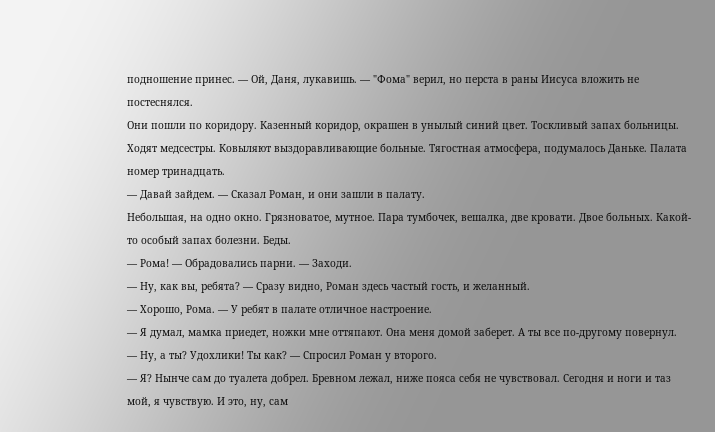подношение принес. — Ой, Даня, лукавишь. — "Фома" верил, но перста в раны Иисуса вложить не постеснялся.
Они пошли по коридору. Казенный коридор, окрашен в унылый синий цвет. Тоскливый запах больницы. Ходят медсестры. Ковыляют выздоравливающие больные. Тягостная атмосфера, подумалось Даньке. Палата номер тринадцать.
— Давай зайдем. — Сказал Роман, и они зашли в палату.
Небольшая, на одно окно. Грязноватое, мутное. Пара тумбочек, вешалка, две кровати. Двое больных. Какой-то особый запах болезни. Беды.
— Рома! — Обрадовались парни. — Заходи.
— Ну, как вы, ребята? — Сразу видно, Роман здесь частый гость, и желанный.
— Хорошо, Рома. — У ребят в палате отличное настроение.
— Я думал, мамка приедет, ножки мне оттяпают. Она меня домой заберет. А ты все по-другому повернул.
— Ну, а ты? Удохлики! Ты как? — Спросил Роман у второго.
— Я? Нынче сам до туалета добрел. Бревном лежал, ниже пояса себя не чувствовал. Сегодня и ноги и таз мой, я чувствую. И это, ну, сам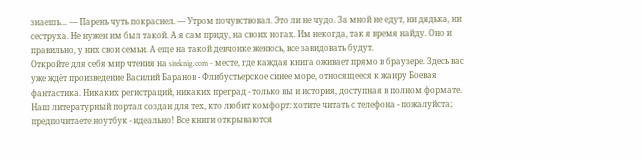знаешь… — Парень чуть покраснел. — Утром почувствовал. Это ли не чудо. За мной не едут, ни дядька, ни сеструха. Не нужен им был такой. А я сам приду, на своих ногах. Им некогда, так я время найду. Оно и правильно, у них свои семьи. А еще на такой девчонке женюсь, все завидовать будут.
Откройте для себя мир чтения на siteknig.com - месте, где каждая книга оживает прямо в браузере. Здесь вас уже ждёт произведение Василий Баранов - Флибустьерское синее море, относящееся к жанру Боевая фантастика. Никаких регистраций, никаких преград - только вы и история, доступная в полном формате. Наш литературный портал создан для тех, кто любит комфорт: хотите читать с телефона - пожалуйста; предпочитаете ноутбук - идеально! Все книги открываются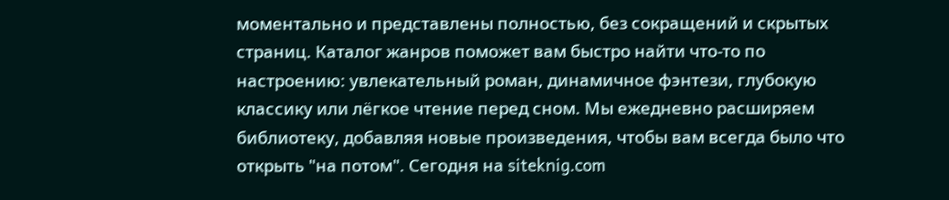моментально и представлены полностью, без сокращений и скрытых страниц. Каталог жанров поможет вам быстро найти что-то по настроению: увлекательный роман, динамичное фэнтези, глубокую классику или лёгкое чтение перед сном. Мы ежедневно расширяем библиотеку, добавляя новые произведения, чтобы вам всегда было что открыть "на потом". Сегодня на siteknig.com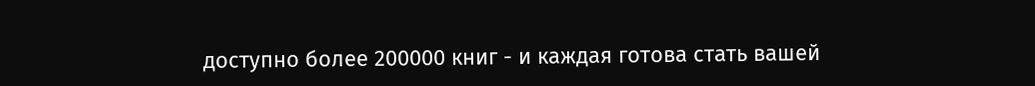доступно более 200000 книг - и каждая готова стать вашей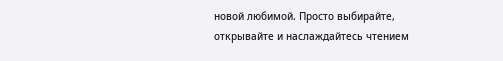новой любимой. Просто выбирайте, открывайте и наслаждайтесь чтением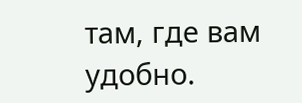там, где вам удобно.